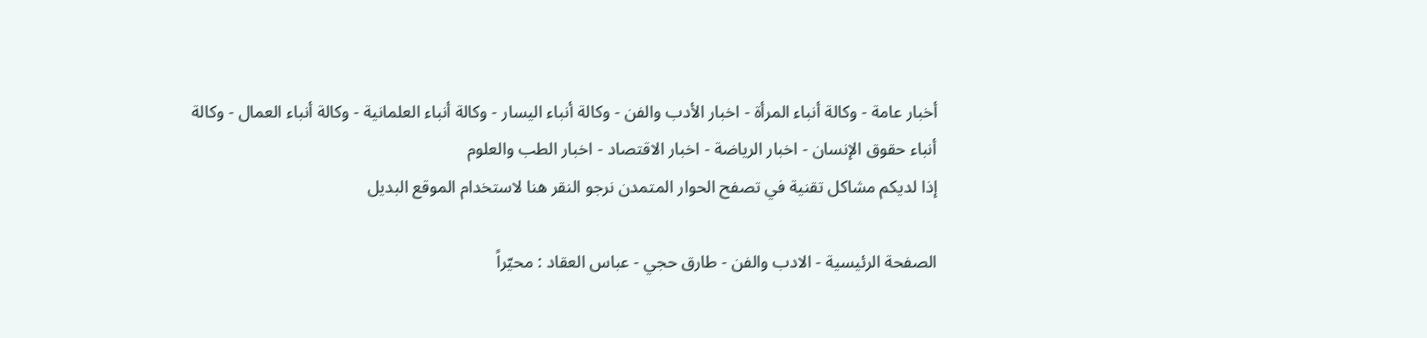أخبار عامة - وكالة أنباء المرأة - اخبار الأدب والفن - وكالة أنباء اليسار - وكالة أنباء العلمانية - وكالة أنباء العمال - وكالة أنباء حقوق الإنسان - اخبار الرياضة - اخبار الاقتصاد - اخبار الطب والعلوم
إذا لديكم مشاكل تقنية في تصفح الحوار المتمدن نرجو النقر هنا لاستخدام الموقع البديل

الصفحة الرئيسية - الادب والفن - طارق حجي - عباس العقاد : محيّراً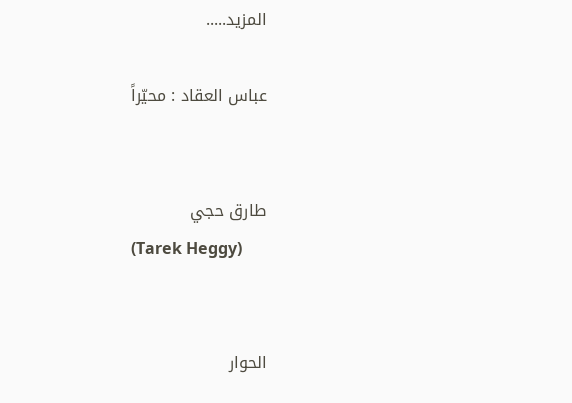المزيد.....

عباس العقاد : محيّراً


طارق حجي
(Tarek Heggy)


الحوار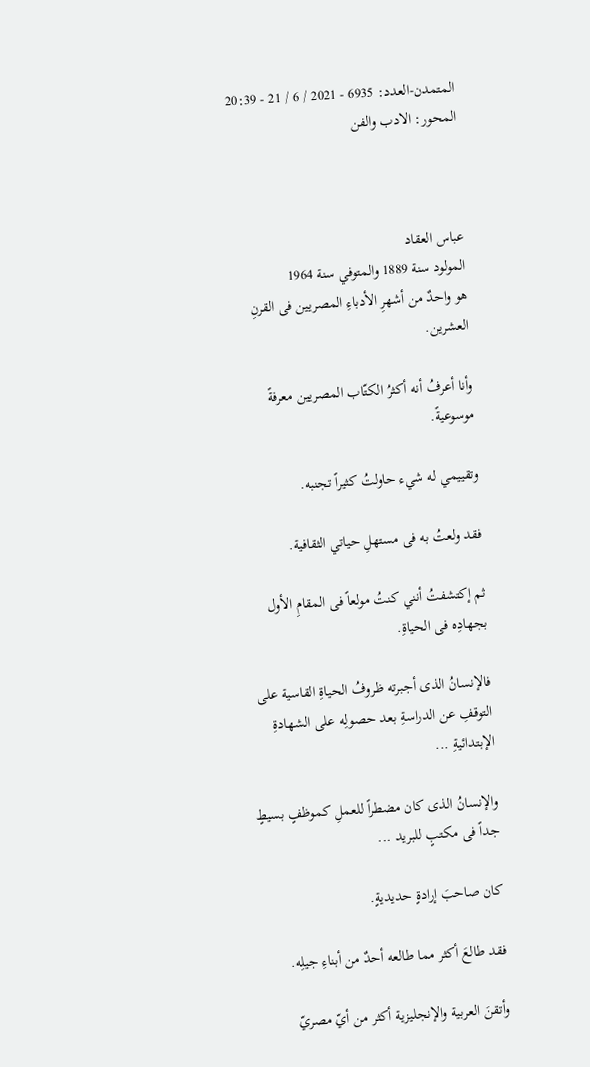المتمدن-العدد: 6935 - 2021 / 6 / 21 - 20:39
المحور: الادب والفن



عباس العقاد
المولود سنة 1889 والمتوفي سنة 1964
هو واحدٌ من أشهرِ الأدباءِ المصريين فى القرنِ العشرين.

وأنا أعرفُ أنه أكثرُ الكتّاب المصريين معرفةً موسوعيةً.

وتقييمي له شيء حاولتُ كثيراً تجنبه.

فقد ولعتُ به فى مستهلِ حياتي الثقافية.

ثم إكتشفتُ أنني كنتُ مولعاً فى المقامِ الأول بجهادِه فى الحياةِ.

فالإنسانُ الذى أجبرته ظروفُ الحياةِ القاسية على التوقفِ عن الدراسةِ بعد حصولِه على الشهادةِ الإبتدائيةِ ...

والإنسانُ الذى كان مضطراً للعملِ كموظفٍ بسيطٍ جداً فى مكتبٍ للبريد ...

كان صاحبَ إرادةٍ حديديةٍ.

فقد طالعَ أكثر مما طالعه أحدٌ من أبناءِ جيلِه.

وأتقنَ العربية والإنجليزية أكثر من أيّ مصريّ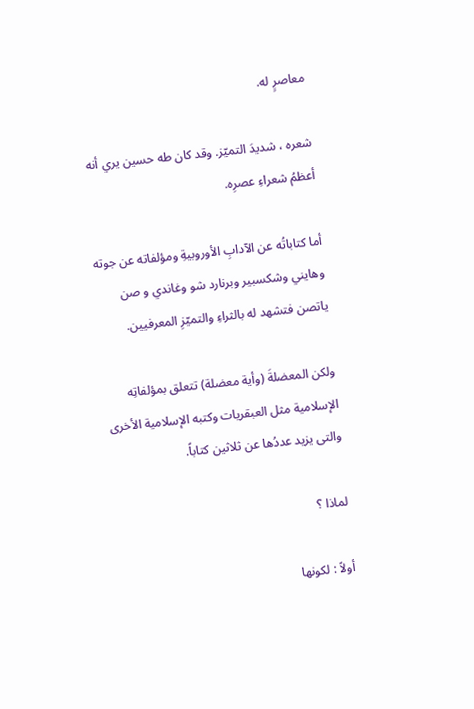معاصرٍ له.

شعره ، شديدَ التميّز. وقد كان طه حسين يري أنه أعظمُ شعراءِ عصرِه.

أما كتاباتُه عن الآدابِ الأوروبيةِ ومؤلفاته عن جوته وهايني وشكسبير وبرنارد شو وغاندي و صن ياتصن فتشهد له بالثراءِ والتميّزِ المعرفيين.

ولكن المعضلةَ (وأية معضلة) تتعلق بمؤلفاتِه الإسلامية مثل العبقريات وكتبه الإسلامية الأخرى والتى يزيد عددُها عن ثلاثين كتاباً.

لماذا ؟

أولاً : لكونها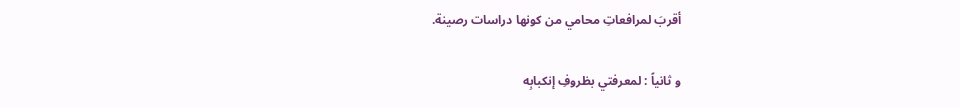أقربَ لمرافعاتِ محامي من كونها دراسات رصينة.

و ثانياً : لمعرفتي بظروفِ إنكبابِه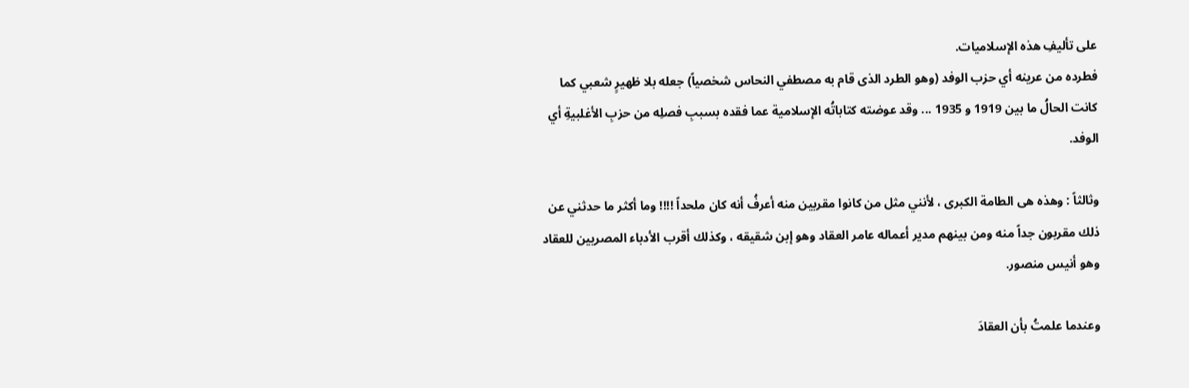على تأليفِ هذه الإسلاميات.
فطرده من عرينه أي حزب الوفد (وهو الطرد الذى قام به مصطفي النحاس شخصياً) جعله بلا ظهيرٍ شعبي كما كانت الحالُ ما بين 1919 و 1935 ... وقد عوضته كتاباتُه الإسلامية عما فقده بسببِ فصلِه من حزبِ الأغلبيةِ أي الوفد.

وثالثاً : وهذه هى الطامة الكبرى ، لأنني مثل من كانوا مقربين منه أعرفُ أنه كان ملحداً !!!! وما أكثر ما حدثني عن ذلك مقربون جداً منه ومن بينهم مدير أعماله عامر العقاد وهو إبن شقيقه ، وكذلك أقرب الأدباء المصريين للعقاد وهو أنيس منصور.

وعندما علمتُ بأن العقادَ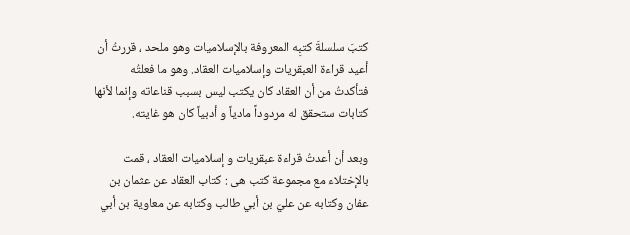كتبَ سلسلةَ كتبِه المعروفة بالإسلاميات وهو ملحد ، قررتُ أن أعيد قراءة العبقريات وإسلاميات العقاد. وهو ما فعلتُه فتأكدتُ من أن العقاد كان يكتب ليس بسبب قناعاته وإنما لأنها كتابات ستحقق له مردوداً مادياً و أدبياً كان هو غايته.

وبعد أن أعدتُ قراءة عبقريات و إسلاميات العقاد ، قمت بالإختلاء مع مجموعة كتب هى : كتاب العقاد عن عثمان بن عفان وكتابه عن عليّ بن أبي طالب وكتابه عن معاوية بن أبي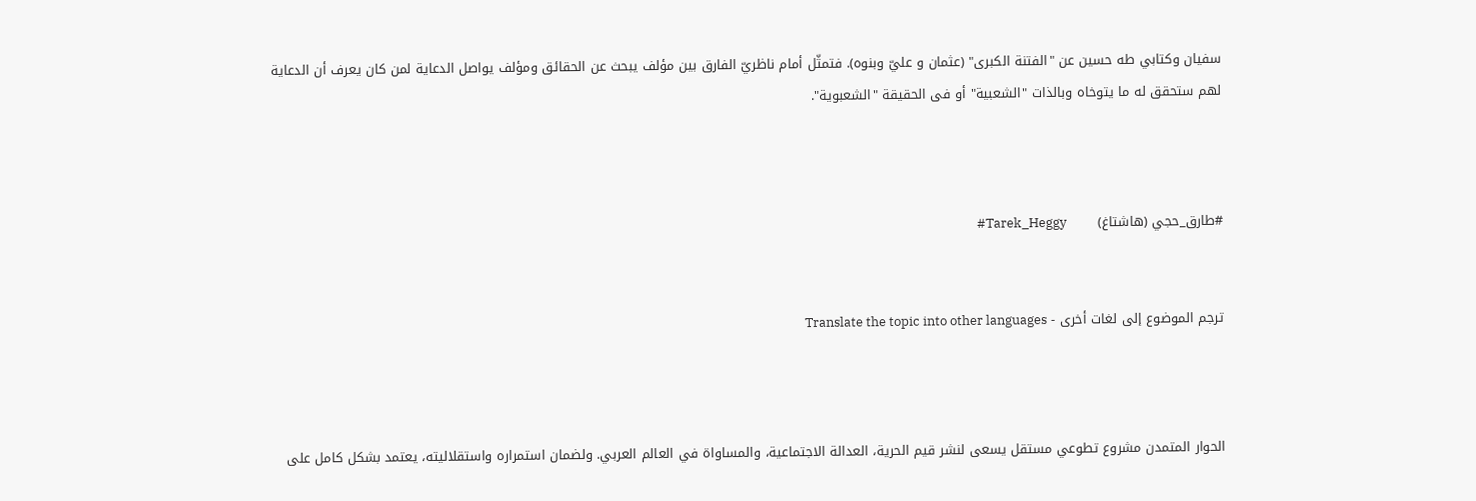سفيان وكتابي طه حسين عن "الفتنة الكبرى" (عثمان و عليّ وبنوه). فتمثّل أمام ناظريّ الفارق بين مؤلف يبحث عن الحقائق ومؤلف يواصل الدعاية لمن كان يعرف أن الدعاية لهم ستحقق له ما يتوخاه وبالذات "الشعبية" أو فى الحقيقة "الشعبوية".



#طارق_حجي (هاشتاغ)       Tarek_Heggy#


ترجم الموضوع إلى لغات أخرى - Translate the topic into other languages



الحوار المتمدن مشروع تطوعي مستقل يسعى لنشر قيم الحرية، العدالة الاجتماعية، والمساواة في العالم العربي. ولضمان استمراره واستقلاليته، يعتمد بشكل كامل على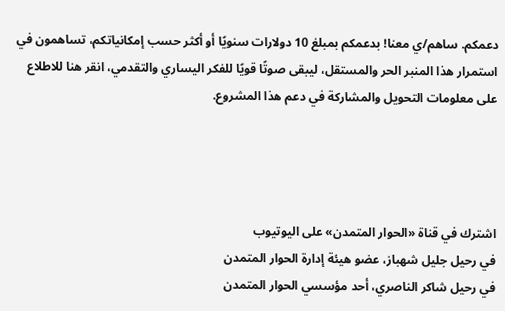دعمكم. ساهم/ي معنا! بدعمكم بمبلغ 10 دولارات سنويًا أو أكثر حسب إمكانياتكم، تساهمون في استمرار هذا المنبر الحر والمستقل، ليبقى صوتًا قويًا للفكر اليساري والتقدمي، انقر هنا للاطلاع على معلومات التحويل والمشاركة في دعم هذا المشروع.




اشترك في قناة «الحوار المتمدن» على اليوتيوب
في رحيل جليل شهباز، عضو هيئة إدارة الحوار المتمدن
في رحيل شاكر الناصري، أحد مؤسسي الحوار المتمدن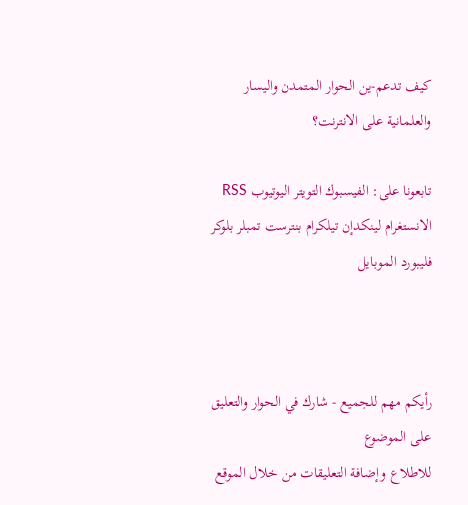كيف تدعم-ين الحوار المتمدن واليسار والعلمانية على الانترنت؟

تابعونا على: الفيسبوك التويتر اليوتيوب RSS الانستغرام لينكدإن تيلكرام بنترست تمبلر بلوكر فليبورد الموبايل



رأيكم مهم للجميع - شارك في الحوار والتعليق على الموضوع
للاطلاع وإضافة التعليقات من خلال الموقع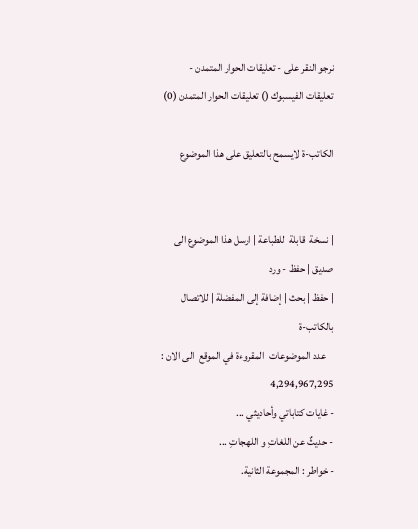نرجو النقر على - تعليقات الحوار المتمدن -
تعليقات الفيسبوك () تعليقات الحوار المتمدن (0)

الكاتب-ة لايسمح بالتعليق على هذا الموضوع


| نسخة  قابلة  للطباعة | ارسل هذا الموضوع الى صديق | حفظ - ورد
| حفظ | بحث | إضافة إلى المفضلة | للاتصال بالكاتب-ة
    عدد الموضوعات  المقروءة في الموقع  الى الان : 4,294,967,295
- غايات كتاباتي وأحاديثي ...
- حديثٌ عن اللغاتِ و اللهجاتِ ...
- خواطر : المجموعة الثانية.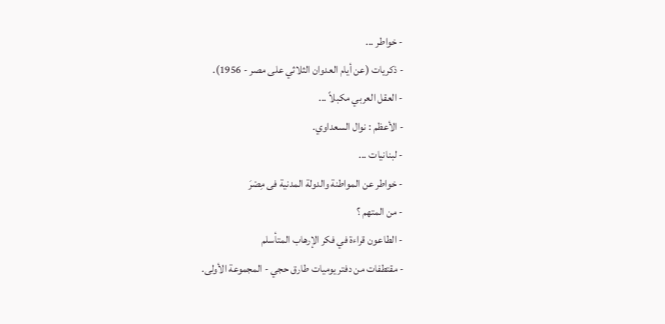- خواطر ...
- ذكريات (عن أيام العدوان الثلاثي على مصر - 1956).
- العقل العربي مكبلاً ...
- الأعظم : نوال السعداوي.
- لبنانيات ...
- خواطر عن المواطنة والدولة المدنية فى مِصْرَ
- من المتهم ؟
- الطاعون قراءة في فكر الإرهاب المتأسلم
- مقتطفات من دفتر يوميات طارق حجي - المجموعة الأولى.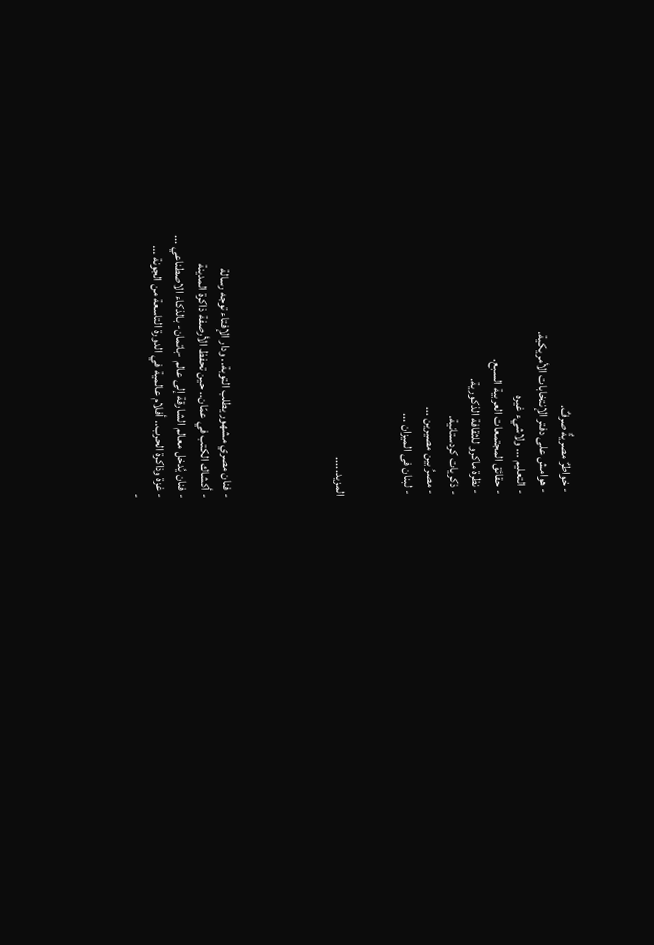- خواطرٌ مصريةٌ صرفٌ.
- هوامش على دفتر الإنتخابات الأمريكية.
- التعليم ... ولاشيء غيره
- حقائق المجتمعات العربية السبع.
- نظرة ماكرو للثقافة الذكورية.
- ذكريات كردستانية.
- مصرُ بين مصيرين ...
- لبنان فى الميزان ...


المزيد.....




- فنان مصري مشهور يطلب التوبة.. ودار الإفتاء توجه رسالة
- أكشاك الكتب في عمّان.. حين تحفظ الأرصفة ذاكرة المدينة
- فنان يُدخل معالم الشارقة إلى عالم -باتمان- بالذكاء الاصطناعي ...
- غزة وذاكرة الحرب.. أفلام عالمية في الدورة التاسعة من الجونة ...
-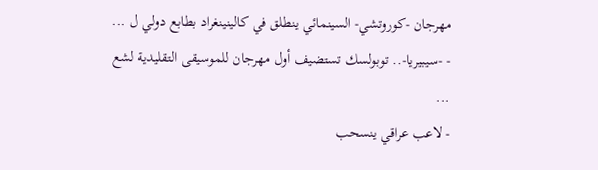مهرجان -كوروتشي- السينمائي ينطلق في كالينينغراد بطابع دولي ل ...
- -سيبيريا-.. توبولسك تستضيف أول مهرجان للموسيقى التقليدية لشع ...
- لاعب عراقي ينسحب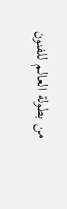من بطولة العالم للفنون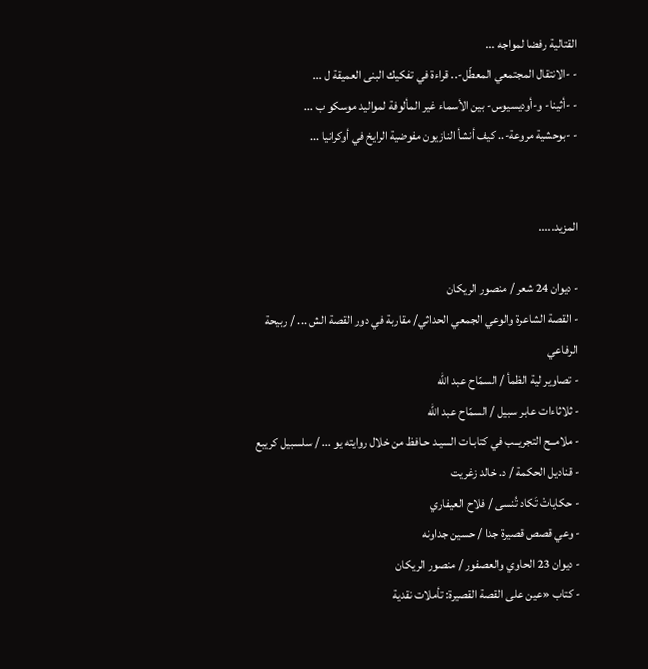القتالية رفضا لمواجه ...
- -الانتقال المجتمعي المعطّل-.. قراءة في تفكيك البنى العميقة ل ...
- -أثينا- و-أوديسيوس- بين الأسماء غير المألوفة لمواليد موسكو ب ...
- -بوحشية مروعة-.. كيف أنشأ النازيون مفوضية الرايخ في أوكرانيا ...


المزيد.....

- ديوان 24 شعر / منصور الريكان
- القصة الشاعرة والوعي الجمعي الحداثي/ مقاربة في دور القصة الش ... / ربيحة الرفاعي
- تصاوير لية الظمأ / السمّاح عبد الله
- ثلاثاءات عابر سبيل / السمّاح عبد الله
- ملامــح التجريــب في كتابـات السيـد حـافظ من خلال روايته يو ... / سلسبيل كريبع
- قناديل الحكمة / د. خالد زغريت
- حكاياتْ تَكاد تُنسى / فلاح العيفاري
- وعي قصص قصيرة جدا / حسين جداونه
- ديوان 23 الحاوي والعصفور / منصور الريكان
- كتاب «عين على القصة القصيرة: تأملات نقدية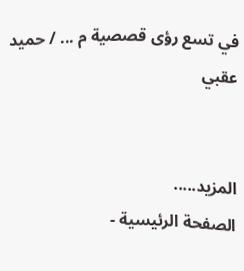في تسع رؤى قصصية م ... / حميد عقبي


المزيد.....
الصفحة الرئيسية -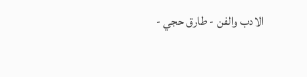الادب والفن - طارق حجي -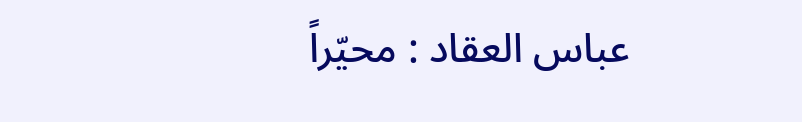عباس العقاد : محيّراً